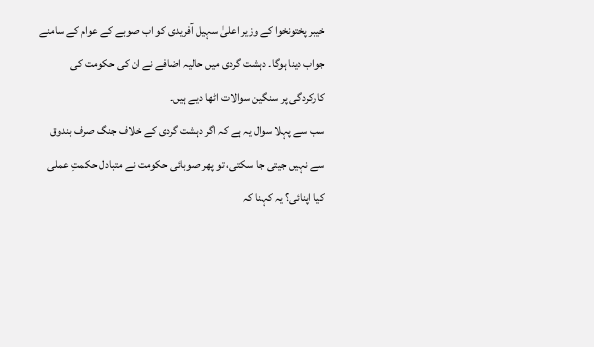خیبر پختونخوا کے وزیر اعلیٰ سہیل آفریدی کو اب صوبے کے عوام کے سامنے جواب دینا ہوگا۔ دہشت گردی میں حالیہ اضافے نے ان کی حکومت کی کارکردگی پر سنگین سوالات اٹھا دیے ہیں۔
سب سے پہلا سوال یہ ہے کہ اگر دہشت گردی کے خلاف جنگ صرف بندوق سے نہیں جیتی جا سکتی، تو پھر صوبائی حکومت نے متبادل حکمتِ عملی کیا اپنائی؟ یہ کہنا کہ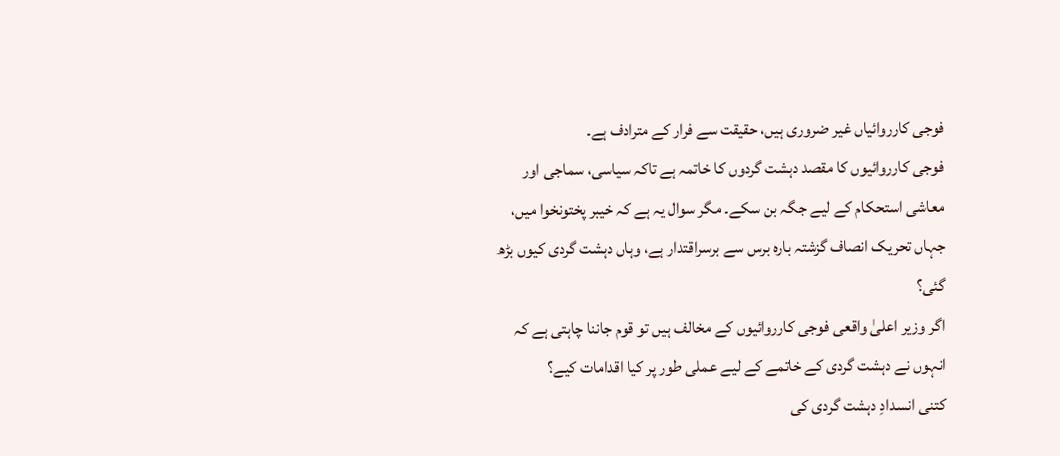فوجی کارروائیاں غیر ضروری ہیں، حقیقت سے فرار کے مترادف ہے۔
فوجی کارروائیوں کا مقصد دہشت گردوں کا خاتمہ ہے تاکہ سیاسی، سماجی اور معاشی استحکام کے لیے جگہ بن سکے۔ مگر سوال یہ ہے کہ خیبر پختونخوا میں، جہاں تحریک انصاف گزشتہ بارہ برس سے برسراقتدار ہے، وہاں دہشت گردی کیوں بڑھ گئی؟
اگر وزیر اعلیٰ واقعی فوجی کارروائیوں کے مخالف ہیں تو قوم جاننا چاہتی ہے کہ انہوں نے دہشت گردی کے خاتمے کے لیے عملی طور پر کیا اقدامات کیے؟
کتنی انسدادِ دہشت گردی کی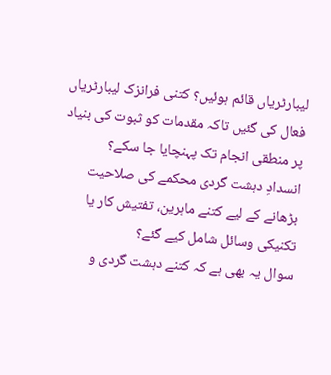لیبارٹریاں قائم ہوئیں؟ کتنی فرانزک لیبارٹریاں فعال کی گئیں تاکہ مقدمات کو ثبوت کی بنیاد پر منطقی انجام تک پہنچایا جا سکے؟
انسدادِ دہشت گردی محکمے کی صلاحیت بڑھانے کے لیے کتنے ماہرین، تفتیش کار یا تکنیکی وسائل شامل کیے گئے؟
سوال یہ بھی ہے کہ کتنے دہشت گردی و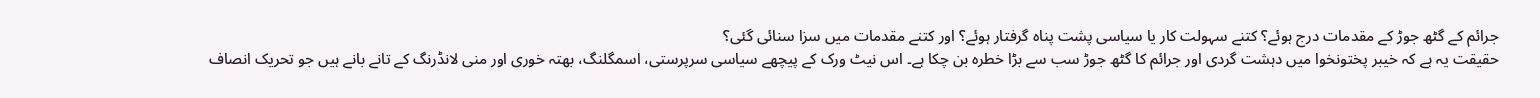جرائم کے گٹھ جوڑ کے مقدمات درج ہوئے؟ کتنے سہولت کار یا سیاسی پشت پناہ گرفتار ہوئے؟ اور کتنے مقدمات میں سزا سنائی گئی؟
حقیقت یہ ہے کہ خیبر پختونخوا میں دہشت گردی اور جرائم کا گٹھ جوڑ سب سے بڑا خطرہ بن چکا ہے۔ اس نیٹ ورک کے پیچھے سیاسی سرپرستی، اسمگلنگ، بھتہ خوری اور منی لانڈرنگ کے تانے بانے ہیں جو تحریک انصاف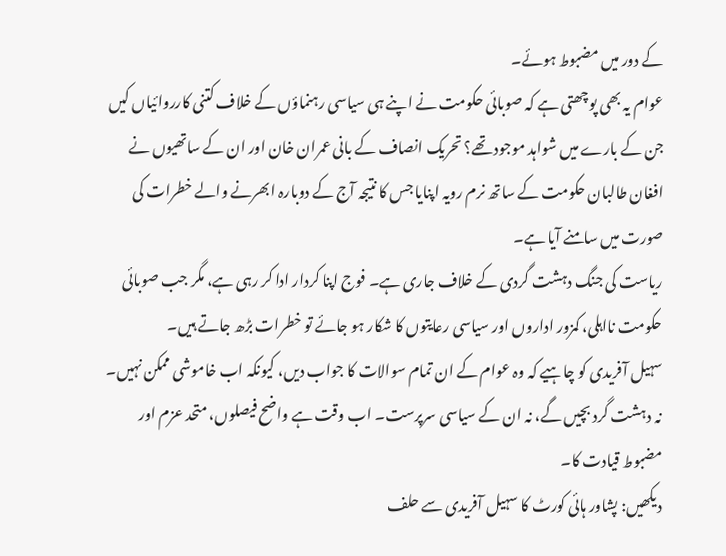کے دور میں مضبوط ہوئے۔
عوام یہ بھی پوچھتی ہے کہ صوبائی حکومت نے اپنے ہی سیاسی رہنماؤں کے خلاف کتنی کارروائیاں کیں جن کے بارے میں شواہد موجود تھے؟ تحریک انصاف کے بانی عمران خان اور ان کے ساتھیوں نے افغان طالبان حکومت کے ساتھ نرم رویہ اپنایا جس کا نتیجہ آج کے دوبارہ ابھرنے والے خطرات کی صورت میں سامنے آیا ہے۔
ریاست کی جنگ دہشت گردی کے خلاف جاری ہے۔ فوج اپنا کردار ادا کر رہی ہے، مگر جب صوبائی حکومت نااہلی، کمزور اداروں اور سیاسی رعایتوں کا شکار ہو جائے تو خطرات بڑھ جاتے ہیں۔
سہیل آفریدی کو چاہیے کہ وہ عوام کے ان تمام سوالات کا جواب دیں، کیونکہ اب خاموشی ممکن نہیں۔ نہ دہشت گرد بچیں گے، نہ ان کے سیاسی سرپرست۔ اب وقت ہے واضح فیصلوں، متحد عزم اور مضبوط قیادت کا۔
دیکھیں: پشاور ہائی کورٹ کا سہیل آفریدی سے حلف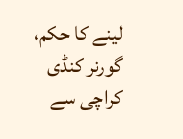لینے کا حکم، گورنر کنڈی کراچی سے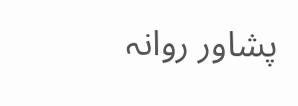پشاور روانہ